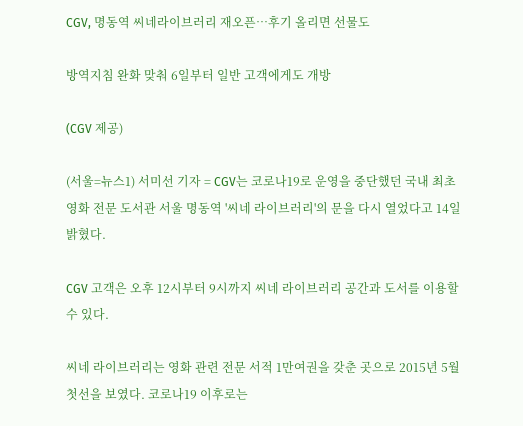CGV, 명동역 씨네라이브러리 재오픈…후기 올리면 선물도

방역지침 완화 맞춰 6일부터 일반 고객에게도 개방

(CGV 제공)

(서울=뉴스1) 서미선 기자 = CGV는 코로나19로 운영을 중단했던 국내 최초 영화 전문 도서관 서울 명동역 '씨네 라이브러리'의 문을 다시 열었다고 14일 밝혔다.

CGV 고객은 오후 12시부터 9시까지 씨네 라이브러리 공간과 도서를 이용할 수 있다.

씨네 라이브러리는 영화 관련 전문 서적 1만여권을 갖춘 곳으로 2015년 5월 첫선을 보였다. 코로나19 이후로는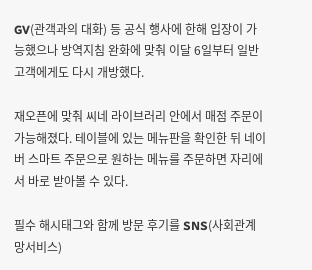GV(관객과의 대화) 등 공식 행사에 한해 입장이 가능했으나 방역지침 완화에 맞춰 이달 6일부터 일반 고객에게도 다시 개방했다.

재오픈에 맞춰 씨네 라이브러리 안에서 매점 주문이 가능해졌다. 테이블에 있는 메뉴판을 확인한 뒤 네이버 스마트 주문으로 원하는 메뉴를 주문하면 자리에서 바로 받아볼 수 있다.

필수 해시태그와 함께 방문 후기를 SNS(사회관계망서비스)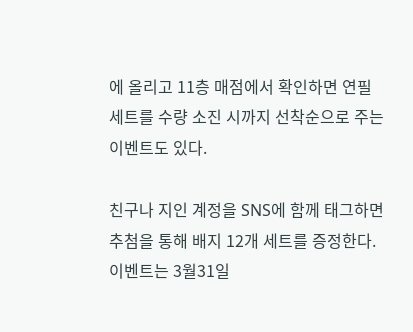에 올리고 11층 매점에서 확인하면 연필 세트를 수량 소진 시까지 선착순으로 주는 이벤트도 있다.

친구나 지인 계정을 SNS에 함께 태그하면 추첨을 통해 배지 12개 세트를 증정한다. 이벤트는 3월31일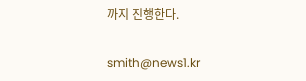까지 진행한다.

smith@news1.kr